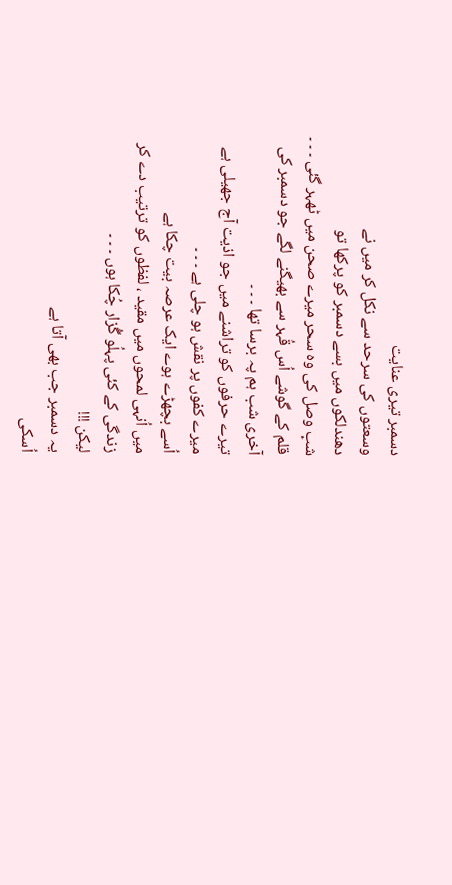دسمبر تیری عنایت
وسعتوں کی سرحد سے نکل کر میں نے
دھندلکوں میں بسے دسمبر کو پرکھا تو
شبِ وصل کی وہ سحر میرے صحن میں ٹھہر گئی ۔ ۔ ۔
قلم کے گوشے اُس قُہر سے بھیگنے لگے جو دسمبر کی
آخری شب ہم پہ برسا تھا ۔ ۔ ۔
تیرے حرفوں کو تراشنے میں جو اذیت آج جھیلی ہے
میرے کفوں پر نقش ہو چلی ہے ۔ ۔ ۔
اُسے بچھڑے ہوے ایک عرصہ بیت چکا ہے
میں اُنہی لمحوں میں مقید ، لفظوں کو ترتیب دے کر
زندگی کے کئی پہلُو گُزار چُکا ہوں ۔ ۔ ۔
لیکن !!!
یہ دسمبر جب بھی آتا ہے
اُسکی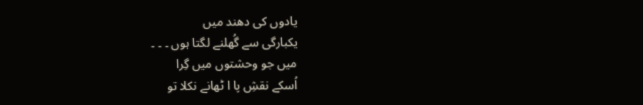یادوں کی دھند میں
یکبارگی سے گُھلنے لگتا ہوں ۔ ۔ ۔
میں جو وحشتوں میں گِرا
اُسکے نقشِ پا ا ٹھانے نکلا تو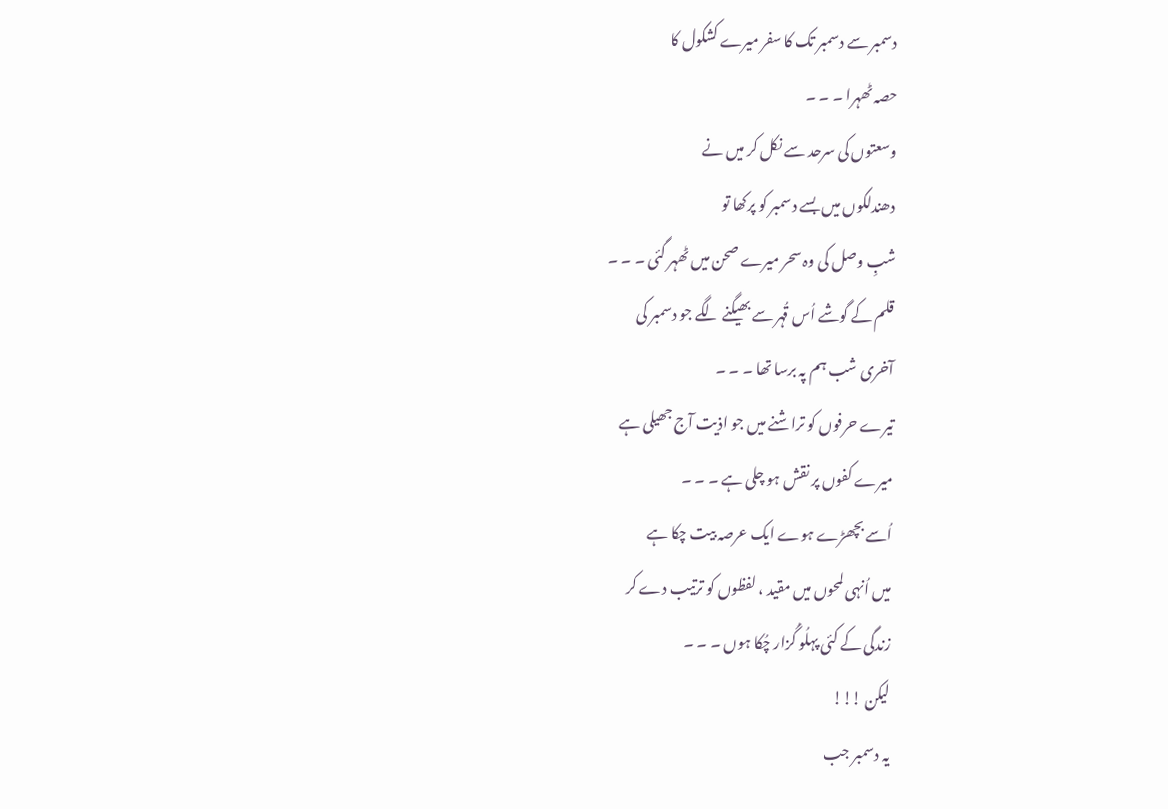دسمبر سے دسمبر تک کا سفر میرے کشکول کا
حصہ ٹھہرا ۔ ۔ ۔
وسعتوں کی سرحد سے نکل کر میں نے
دھندلکوں میں بسے دسمبر کو پرکھا تو
شبِ وصل کی وہ سحر میرے صحن میں ٹھہر گئی ۔ ۔ ۔
قلم کے گوشے اُس قُہر سے بھیگنے لگے جو دسمبر کی
آخری شب ہم پہ برسا تھا ۔ ۔ ۔
تیرے حرفوں کو تراشنے میں جو اذیت آج جھیلی ہے
میرے کفوں پر نقش ہو چلی ہے ۔ ۔ ۔
اُسے بچھڑے ہوے ایک عرصہ بیت چکا ہے
میں اُنہی لمحوں میں مقید ، لفظوں کو ترتیب دے کر
زندگی کے کئی پہلُو گُزار چُکا ہوں ۔ ۔ ۔
لیکن !!!
یہ دسمبر جب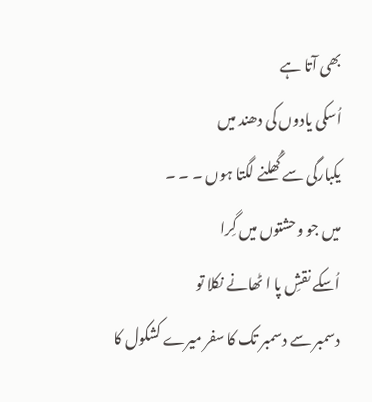بھی آتا ہے
اُسکی یادوں کی دھند میں
یکبارگی سے گُھلنے لگتا ہوں ۔ ۔ ۔
میں جو وحشتوں میں گِرا
اُسکے نقشِ پا ا ٹھانے نکلا تو
دسمبر سے دسمبر تک کا سفر میرے کشکول کا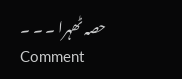حصہ ٹھہرا ۔ ۔ ۔
Comment